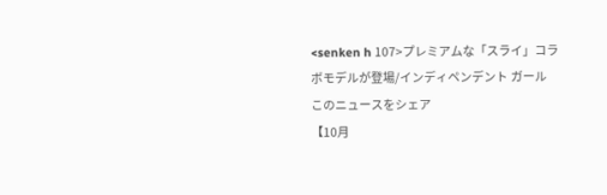<senken h 107>プレミアムな「スライ」コラボモデルが登場/インディペンデント ガール
このニュースをシェア
【10月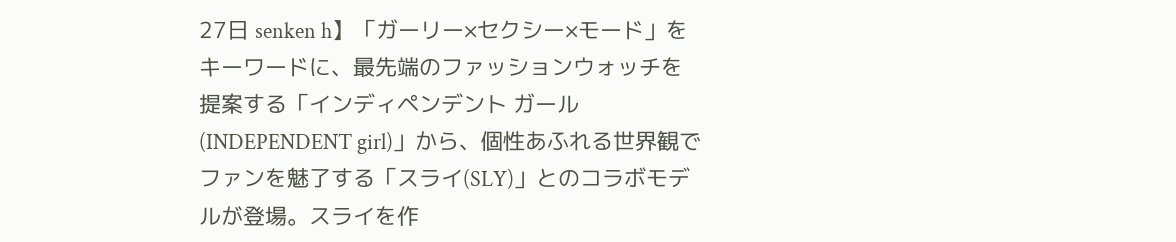27日 senken h】「ガーリー×セクシー×モード」をキーワードに、最先端のファッションウォッチを提案する「インディペンデント ガール(INDEPENDENT girl)」から、個性あふれる世界観でファンを魅了する「スライ(SLY)」とのコラボモデルが登場。スライを作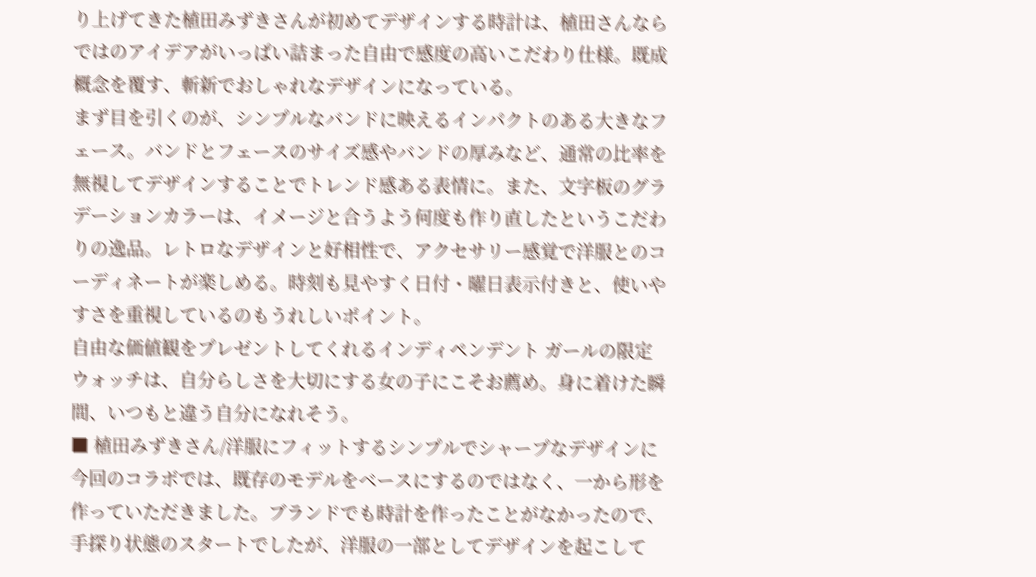り上げてきた植田みずきさんが初めてデザインする時計は、植田さんならではのアイデアがいっぱい詰まった自由で感度の高いこだわり仕様。既成概念を覆す、斬新でおしゃれなデザインになっている。
まず目を引くのが、シンプルなバンドに映えるインパクトのある大きなフェース。バンドとフェースのサイズ感やバンドの厚みなど、通常の比率を無視してデザインすることでトレンド感ある表情に。また、文字板のグラデーションカラーは、イメージと合うよう何度も作り直したというこだわりの逸品。レトロなデザインと好相性で、アクセサリー感覚で洋服とのコーディネートが楽しめる。時刻も見やすく日付・曜日表示付きと、使いやすさを重視しているのもうれしいポイント。
自由な価値観をプレゼントしてくれるインディペンデント ガールの限定ウォッチは、自分らしさを大切にする女の子にこそお薦め。身に着けた瞬間、いつもと違う自分になれそう。
■ 植田みずきさん/洋服にフィットするシンプルでシャープなデザインに
今回のコラボでは、既存のモデルをベースにするのではなく、一から形を作っていただきました。ブランドでも時計を作ったことがなかったので、手探り状態のスタートでしたが、洋服の一部としてデザインを起こして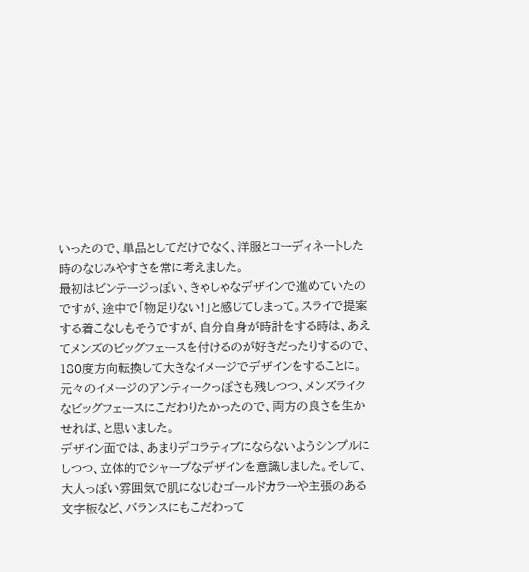いったので、単品としてだけでなく、洋服とコーディネートした時のなじみやすさを常に考えました。
最初はビンテージっぽい、きゃしゃなデザインで進めていたのですが、途中で「物足りない!」と感じてしまって。スライで提案する着こなしもそうですが、自分自身が時計をする時は、あえてメンズのビッグフェースを付けるのが好きだったりするので、180度方向転換して大きなイメージでデザインをすることに。元々のイメージのアンティークっぽさも残しつつ、メンズライクなビッグフェースにこだわりたかったので、両方の良さを生かせれば、と思いました。
デザイン面では、あまりデコラティブにならないようシンプルにしつつ、立体的でシャープなデザインを意識しました。そして、大人っぽい雰囲気で肌になじむゴールドカラーや主張のある文字板など、バランスにもこだわって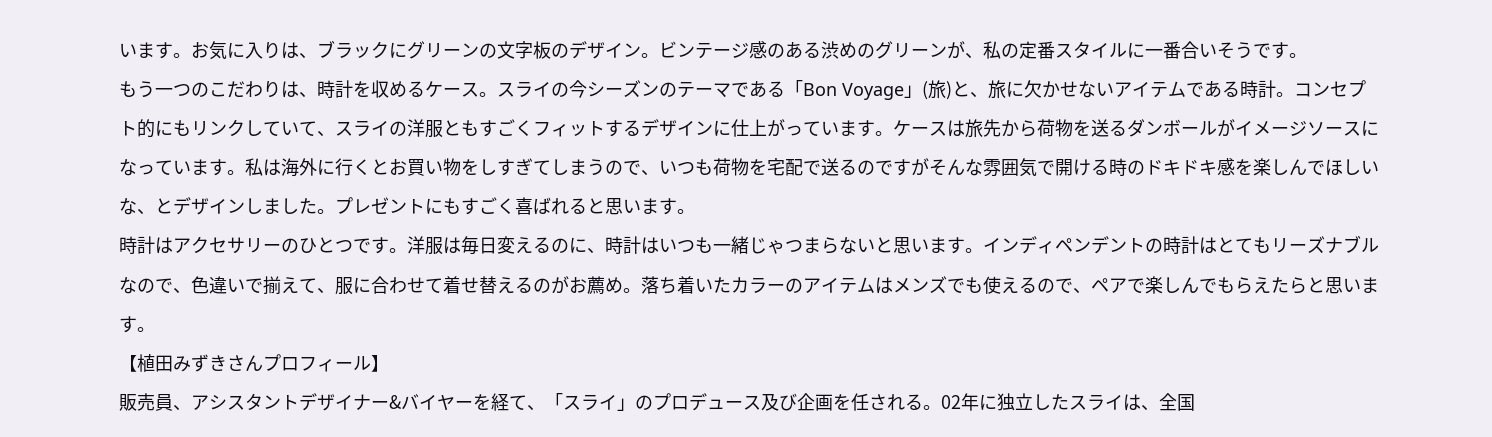います。お気に入りは、ブラックにグリーンの文字板のデザイン。ビンテージ感のある渋めのグリーンが、私の定番スタイルに一番合いそうです。
もう一つのこだわりは、時計を収めるケース。スライの今シーズンのテーマである「Bon Voyage」(旅)と、旅に欠かせないアイテムである時計。コンセプト的にもリンクしていて、スライの洋服ともすごくフィットするデザインに仕上がっています。ケースは旅先から荷物を送るダンボールがイメージソースになっています。私は海外に行くとお買い物をしすぎてしまうので、いつも荷物を宅配で送るのですがそんな雰囲気で開ける時のドキドキ感を楽しんでほしいな、とデザインしました。プレゼントにもすごく喜ばれると思います。
時計はアクセサリーのひとつです。洋服は毎日変えるのに、時計はいつも一緒じゃつまらないと思います。インディペンデントの時計はとてもリーズナブルなので、色違いで揃えて、服に合わせて着せ替えるのがお薦め。落ち着いたカラーのアイテムはメンズでも使えるので、ペアで楽しんでもらえたらと思います。
【植田みずきさんプロフィール】
販売員、アシスタントデザイナー&バイヤーを経て、「スライ」のプロデュース及び企画を任される。02年に独立したスライは、全国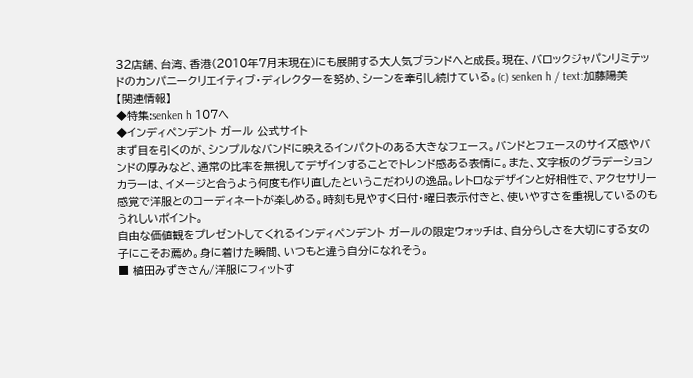32店舗、台湾、香港(2010年7月末現在)にも展開する大人気ブランドへと成長。現在、バロックジャパンリミテッドのカンパニークリエイティブ・ディレクターを努め、シーンを牽引し続けている。(c) senken h / text:加藤陽美
【関連情報】
◆特集:senken h 107へ
◆インディペンデント ガール 公式サイト
まず目を引くのが、シンプルなバンドに映えるインパクトのある大きなフェース。バンドとフェースのサイズ感やバンドの厚みなど、通常の比率を無視してデザインすることでトレンド感ある表情に。また、文字板のグラデーションカラーは、イメージと合うよう何度も作り直したというこだわりの逸品。レトロなデザインと好相性で、アクセサリー感覚で洋服とのコーディネートが楽しめる。時刻も見やすく日付・曜日表示付きと、使いやすさを重視しているのもうれしいポイント。
自由な価値観をプレゼントしてくれるインディペンデント ガールの限定ウォッチは、自分らしさを大切にする女の子にこそお薦め。身に着けた瞬間、いつもと違う自分になれそう。
■ 植田みずきさん/洋服にフィットす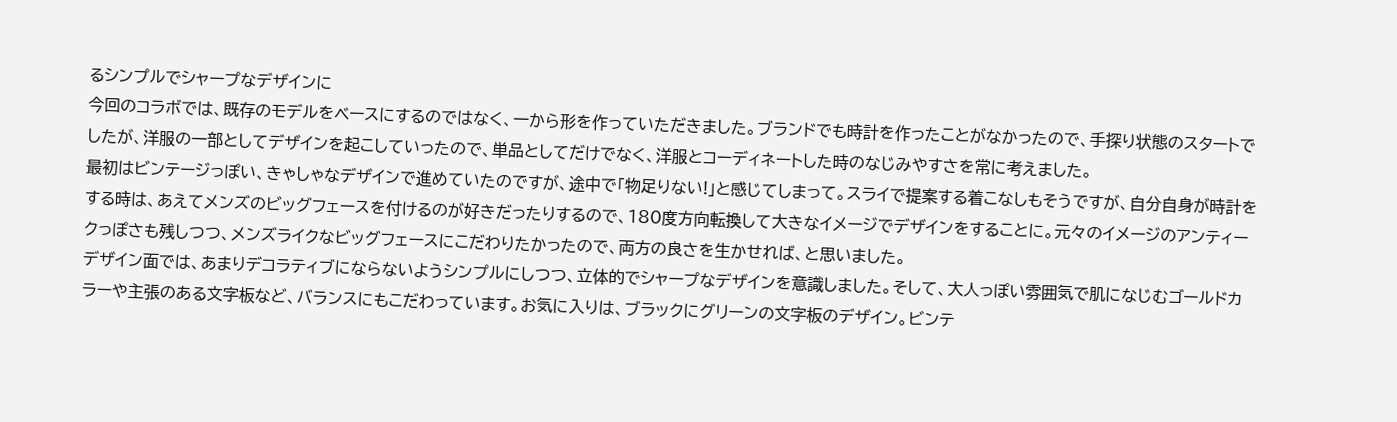るシンプルでシャープなデザインに
今回のコラボでは、既存のモデルをベースにするのではなく、一から形を作っていただきました。ブランドでも時計を作ったことがなかったので、手探り状態のスタートでしたが、洋服の一部としてデザインを起こしていったので、単品としてだけでなく、洋服とコーディネートした時のなじみやすさを常に考えました。
最初はビンテージっぽい、きゃしゃなデザインで進めていたのですが、途中で「物足りない!」と感じてしまって。スライで提案する着こなしもそうですが、自分自身が時計をする時は、あえてメンズのビッグフェースを付けるのが好きだったりするので、180度方向転換して大きなイメージでデザインをすることに。元々のイメージのアンティークっぽさも残しつつ、メンズライクなビッグフェースにこだわりたかったので、両方の良さを生かせれば、と思いました。
デザイン面では、あまりデコラティブにならないようシンプルにしつつ、立体的でシャープなデザインを意識しました。そして、大人っぽい雰囲気で肌になじむゴールドカラーや主張のある文字板など、バランスにもこだわっています。お気に入りは、ブラックにグリーンの文字板のデザイン。ビンテ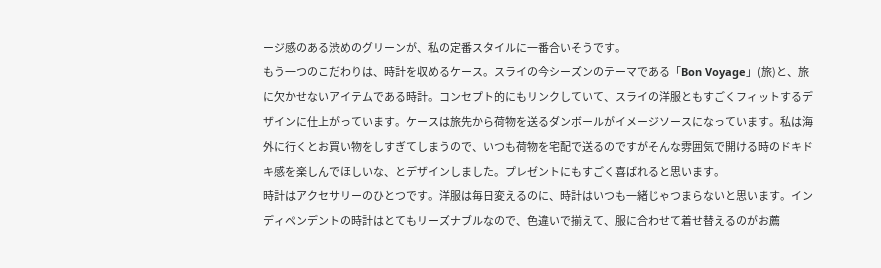ージ感のある渋めのグリーンが、私の定番スタイルに一番合いそうです。
もう一つのこだわりは、時計を収めるケース。スライの今シーズンのテーマである「Bon Voyage」(旅)と、旅に欠かせないアイテムである時計。コンセプト的にもリンクしていて、スライの洋服ともすごくフィットするデザインに仕上がっています。ケースは旅先から荷物を送るダンボールがイメージソースになっています。私は海外に行くとお買い物をしすぎてしまうので、いつも荷物を宅配で送るのですがそんな雰囲気で開ける時のドキドキ感を楽しんでほしいな、とデザインしました。プレゼントにもすごく喜ばれると思います。
時計はアクセサリーのひとつです。洋服は毎日変えるのに、時計はいつも一緒じゃつまらないと思います。インディペンデントの時計はとてもリーズナブルなので、色違いで揃えて、服に合わせて着せ替えるのがお薦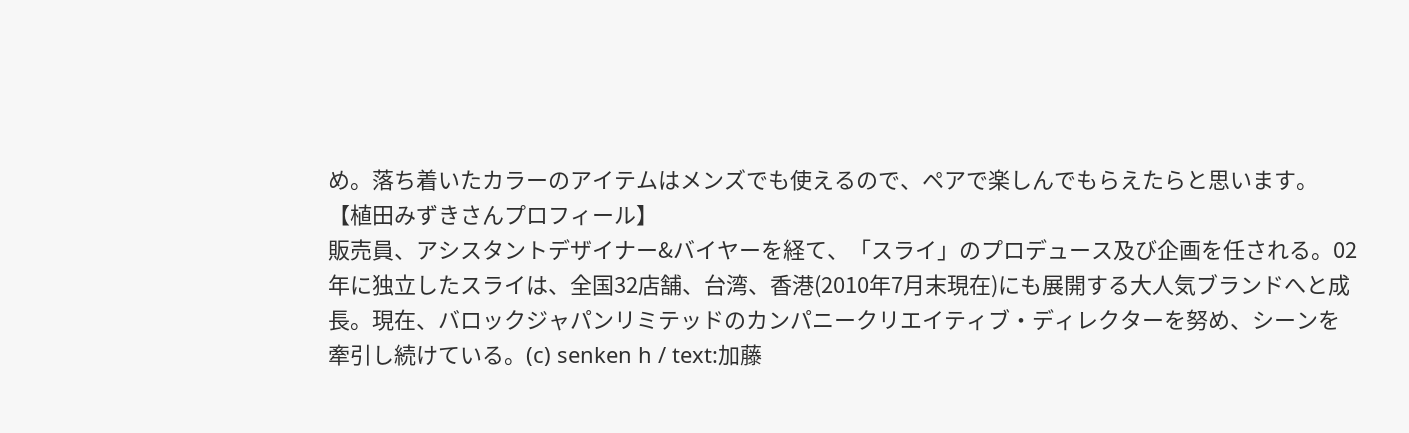め。落ち着いたカラーのアイテムはメンズでも使えるので、ペアで楽しんでもらえたらと思います。
【植田みずきさんプロフィール】
販売員、アシスタントデザイナー&バイヤーを経て、「スライ」のプロデュース及び企画を任される。02年に独立したスライは、全国32店舗、台湾、香港(2010年7月末現在)にも展開する大人気ブランドへと成長。現在、バロックジャパンリミテッドのカンパニークリエイティブ・ディレクターを努め、シーンを牽引し続けている。(c) senken h / text:加藤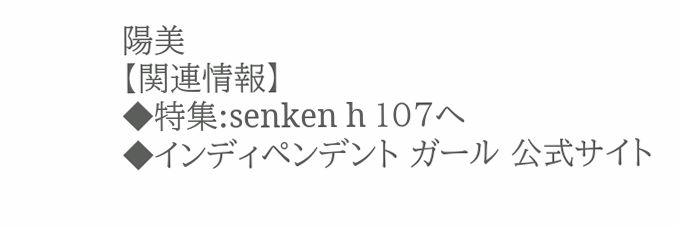陽美
【関連情報】
◆特集:senken h 107へ
◆インディペンデント ガール 公式サイト